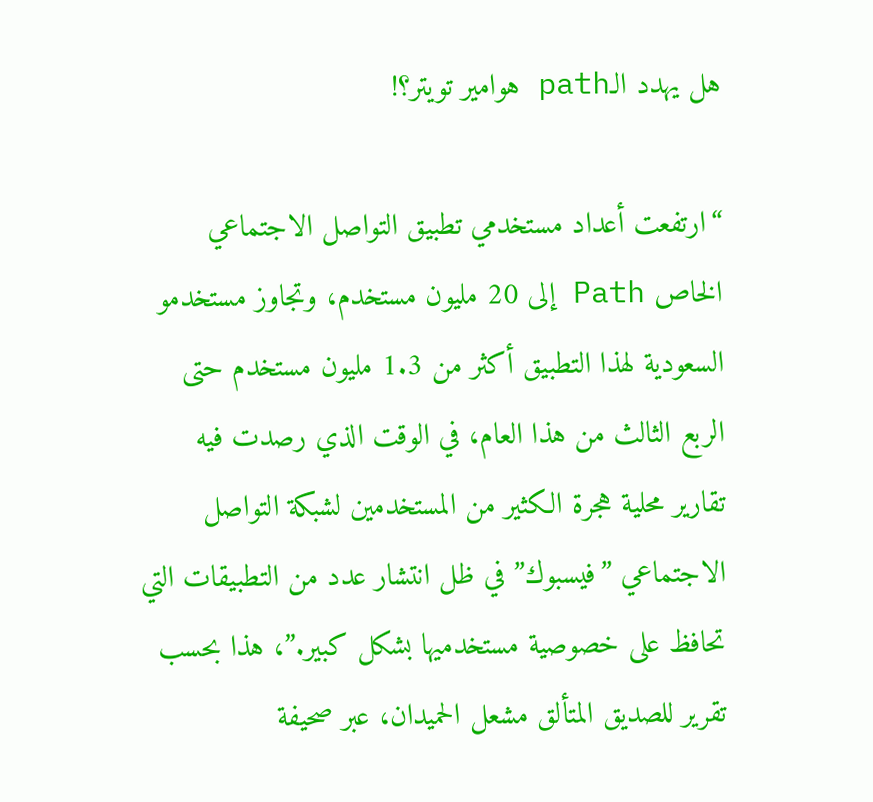هل يهدد الـpath هوامير تويتر؟!

“ارتفعت أعداد مستخدمي تطبيق التواصل الاجتماعي الخاص Path إلى 20 مليون مستخدم، وتجاوز مستخدمو السعودية لهذا التطبيق أكثر من 1.3 مليون مستخدم حتى الربع الثالث من هذا العام، في الوقت الذي رصدت فيه تقارير محلية هجرة الكثير من المستخدمين لشبكة التواصل الاجتماعي ”فيسبوك” في ظل انتشار عدد من التطبيقات التي تحافظ على خصوصية مستخدميها بشكل كبير.”، هذا بحسب تقرير للصديق المتألق مشعل الحميدان، عبر صحيفة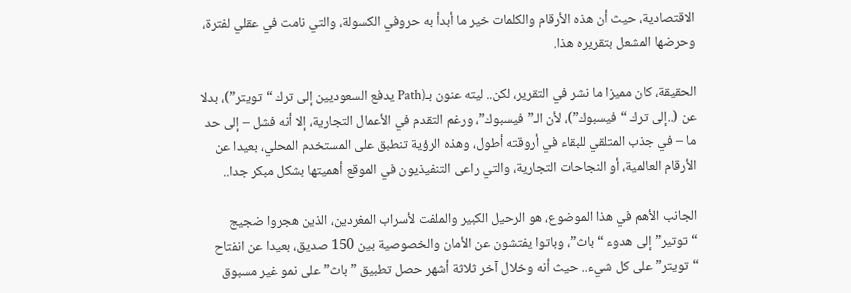الاقتصادية، حيث أن هذه الأرقام والكلمات خير ما أبدأ به حروفي الكسولة، والتي نامت في عقلي لفترة، وحرضها المشعل بتقريره هذا.

الحقيقة، كان مميزا ما نشر في التقرير، لكن.. ليته عنون بـ(Path يدفع السعوديين إلى ترك “تويتر”)، بدلا عن (..إلى ترك “فيسبوك”)، لأن الـ”فيسبوك”، ورغم التقدم في الأعمال التجارية، إلا أنه فشل – إلى حد ما – في جذب المتلقي للبقاء في أروقته أطول، وهذه الرؤية تنطبق على المستخدم المحلي، بعيدا عن الأرقام العالمية، أو النجاحات التجارية، والتي راعى التنفيذيون في الموقع أهميتها بشكل مبكر جدا..

الجانب الأهم في هذا الموضوع، هو الرحيل الكبير والملفت لأسراب المغردين، الذين هجروا ضجيج “توتير” إلى هدوء “باث”، وباتوا يفتشون عن الأمان والخصوصية بين 150 صديق، بعيدا عن انفتاح “تويتر” على كل شيء.. حيث أنه وخلال آخر ثلاثة أشهر حصل تطبيق ”باث” على نمو غير مسبوق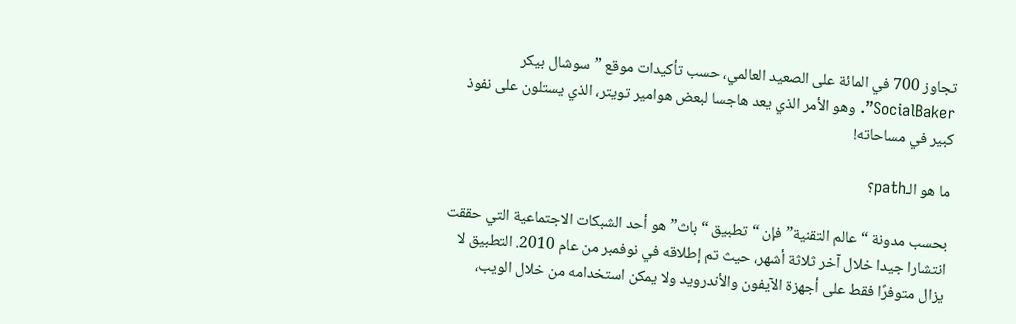تجاوز 700 في المائة على الصعيد العالمي، حسب تأكيدات موقع ”سوشال بيكر SocialBaker”. وهو الأمر الذي يعد هاجسا لبعض هوامير تويتر، الذي يستلون على نفوذ كبير في مساحاته!

ما هو الـpath؟

بحسب مدونة “عالم التقنية” فإن “تطبيق “باث” هو أحد الشبكات الاجتماعية التي حققت انتشارا جيدا خلال آخر ثلاثة أشهر، حيث تم إطلاقه في نوفمبر من عام 2010. التطبيق لا يزال متوفرًا فقط على أجهزة الآيفون والأندرويد ولا يمكن استخدامه من خلال الويب،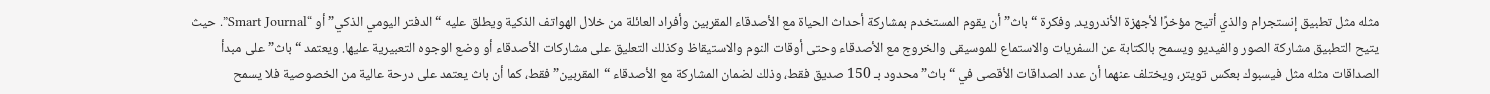مثله مثل تطبيق إنستجرام والذي أتيح مؤخرًا لأجهزة الأندرويد. وفكرة “باث” أن يقوم المستخدم بمشاركة أحداث الحياة مع الأصدقاء المقربين وأفراد العائلة من خلال الهواتف الذكية ويطلق عليه “الدفتر اليومي الذكي” أو “Smart Journal”. حيث يتيح التطبيق مشاركة الصور والفيديو ويسمح بالكتابة عن السفريات والاستماع للموسيقى والخروج مع الأصدقاء وحتى أوقات النوم والاستيقاظ وكذلك التعليق على مشاركات الأصدقاء أو وضع الوجوه التعبيرية عليها. ويعتمد “باث” على مبدأ الصداقات مثله مثل فيسبوك بعكس تويتر، ويختلف عنهما أن عدد الصداقات الأقصى في “باث” محدود بـ 150 صديق فقط، وذلك لضمان المشاركة مع الأصدقاء “المقربين” فقط، كما أن باث يعتمد على درحة عالية من الخصوصية فلا يسمح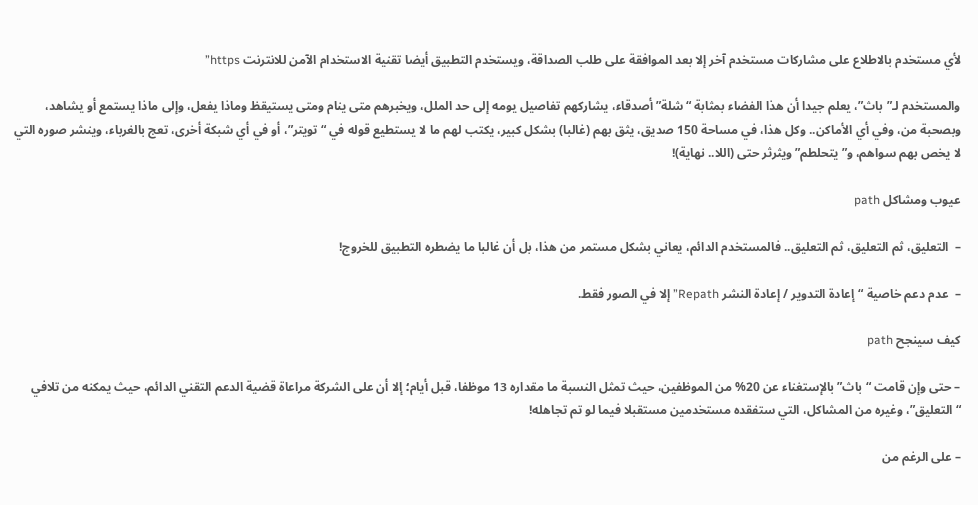لأي مستخدم بالاطلاع على مشاركات مستخدم آخر إلا بعد الموافقة على طلب الصداقة، ويستخدم التطبيق أيضا تقنية الاستخدام الآمن للانترنت https”

والمستخدم لـ”باث”، يعلم جيدا أن هذا الفضاء بمثابة “شلة” أصدقاء، يشاركهم تفاصيل يومه إلى حد الملل، ويخبرهم متى ينام ومتى يستيقظ وماذا يفعل، وإلى ماذا يستمع أو يشاهد، وبصحبة من، وفي أي الأماكن.. وكل هذا، في مساحة 150 صديق، يثق بهم (غالبا) بشكل كبير، يكتب لهم ما لا يستطيع قوله في “تويتر”، أو في أي شبكة أخرى، تعج بالغرباء، وينشر صوره التي لا يخص بهم سواهم، و”يتحلطم” ويثرثر حتى (اللا.. نهاية)!

عيوب ومشاكل path

–  التعليق، ثم التعليق، ثم التعليق.. فالمستخدم الدائم، يعاني بشكل مستمر من هذا، بل أن غالبا ما يضطره التطبيق للخروج!

–  عدم دعم خاصية “إعادة التدوير / إعادة النشر Repath” إلا في الصور فقط.

كيف سينجح path

– حتى وإن قامت “باث” بالإستغناء عن 20% من الموظفين، حيث تمثل النسبة ما مقداره 13 موظفا، قبل أيام؛ إلا أن على الشركة مراعاة قضية الدعم التقني الدائم، حيث يمكنه من تلافي “التعليق”، وغيره من المشاكل، التي ستفقده مستخدمين مستقبلا فيما لو تم تجاهله!

– على الرغم من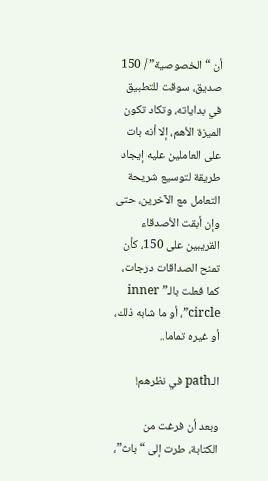أن “الخصوصية” / 150 صديق، سوقت للتطبيق في بداياته، وتكاد تكون الميزة الأهم، إلا أنه بات على العاملين عليه إيجاد طريقة لتوسيع شريحة التعامل مع الآخرين، حتى وإن أبقت الأصدقاء القريبين على 150، كأن تمنح الصداقات درجات، كما فعلت بالـ” inner circle”، أو ما شابه ذلك، أو غيره تماما..

الـpath في نظرهم!

وبعد أن فرغت من الكتابة، طرت إلى “باث”،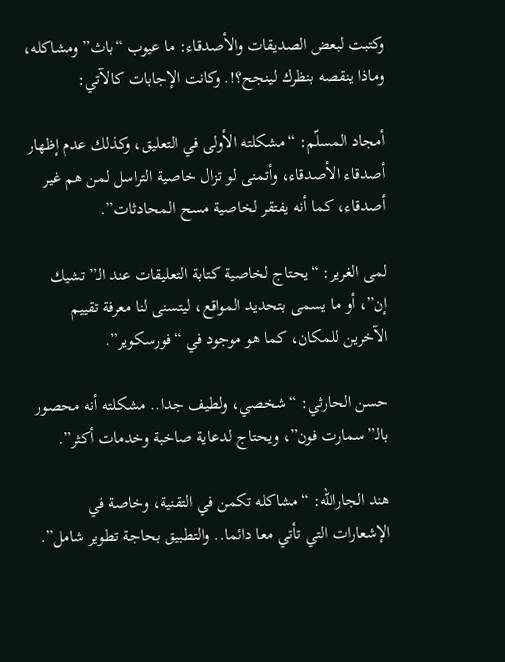وكتبت لبعض الصديقات والأصدقاء: ما عيوب “باث” ومشاكله، وماذا ينقصه بنظرك لينجح؟!. وكانت الإجابات كالآتي:

أمجاد المسلّم: “مشكلته الأولى في التعليق، وكذلك عدم إظهار أصدقاء الأصدقاء، وأتمنى لو تزال خاصية التراسل لمن هم غير أصدقاء، كما أنه يفتقر لخاصية مسح المحادثات”.

لمى الغرير: “يحتاج لخاصية كتابة التعليقات عند الـ”تشيك إن”، أو ما يسمى بتحديد المواقع، ليتسنى لنا معرفة تقييم الآخرين للمكان، كما هو موجود في “فورسكوير”.

حسن الحارثي: “شخصي، ولطيف جدا.. مشكلته أنه محصور بالـ”سمارت فون”، ويحتاج لدعاية صاخبة وخدمات أكثر”.

هند الجارالله: “مشاكله تكمن في التقنية، وخاصة في الإشعارات التي تأتي معا دائما.. والتطبيق بحاجة تطوير شامل”.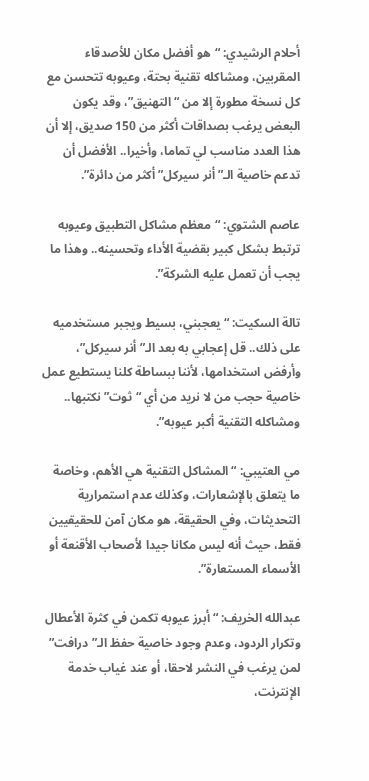أحلام الرشيدي: “هو أفضل مكان للأصدقاء المقربين، ومشاكله تقنية بحتة، وعيوبه تتحسن مع كل نسخة مطورة إلا من “التهنيق”، وقد يكون البعض يرغب بصداقات أكثر من 150 صديق، إلا أن هذا العدد مناسب لي تماما، وأخيرا.. الأفضل أن تدعم خاصية الـ”أنر سيركل” أكثر من دائرة”.

عاصم الشتوي: “معظم مشاكل التطبيق وعيوبه ترتبط بشكل كبير بقضية الأداء وتحسينه.. وهذا ما يجب أن تعمل عليه الشركة”.

تالة السكيت: “يعجبني، بسيط ويجبر مستخدميه على ذلك.. قل إعجابي به بعد الـ”أنر سيركل”، وأرفض استخدامها، لأننا ببساطة كلنا يستطيع عمل خاصية حجب من لا نريد من أي “ثوت” نكتبها.. ومشاكله التقنية أكبر عيوبه”.

مي العتيبي: “المشاكل التقنية هي الأهم، وخاصة ما يتعلق بالإشعارات، وكذلك عدم استمرارية التحديثات، وفي الحقيقة، هو مكان آمن للحقيقيين فقط، حيث أنه ليس مكانا جيدا لأصحاب الأقنعة أو الأسماء المستعارة”.

عبدالله الخريف: “أبرز عيوبه تكمن في كثرة الأعطال وتكرار الردود، وعدم وجود خاصية حفظ الـ”درافت” لمن يرغب في النشر لاحقا، أو عند غياب خدمة الإنترنت،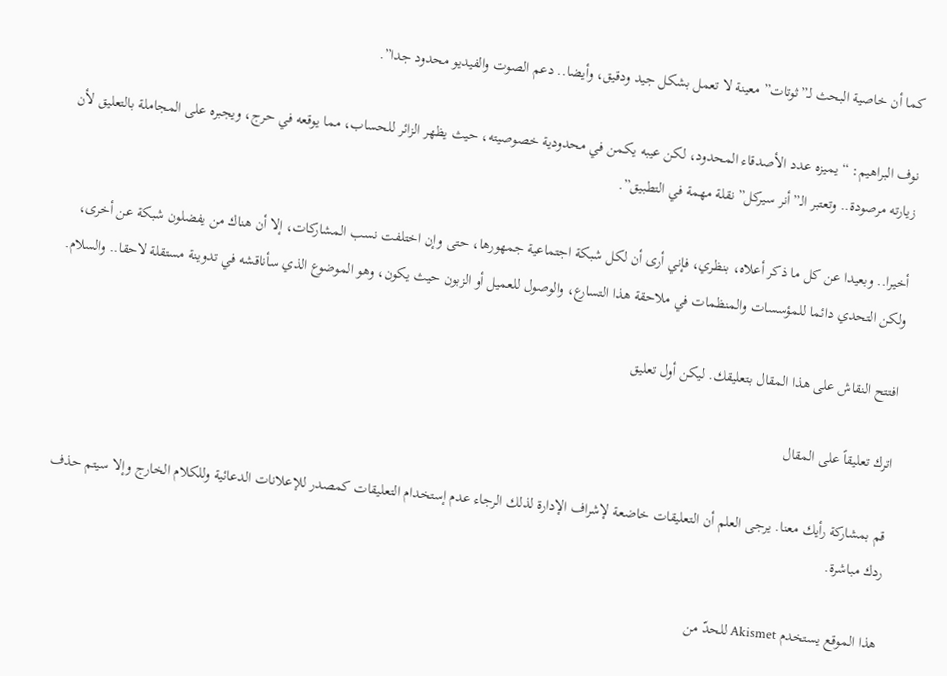كما أن خاصية البحث لـ”ثوتات” معينة لا تعمل بشكل جيد ودقيق، وأيضا.. دعم الصوت والفيديو محدود جدا”.

نوف البراهيم: “يميزه عدد الأصدقاء المحدود، لكن عيبه يكمن في محدودية خصوصيته، حيث يظهر الزائر للحساب، مما يوقعه في حرج، ويجبره على المجاملة بالتعليق لأن زيارته مرصودة.. وتعتبر الـ”أنر سيركل” نقلة مهمة في التطبيق”.

أخيرا.. وبعيدا عن كل ما ذكر أعلاه، بنظري، فإني أرى أن لكل شبكة اجتماعية جمهورها، حتى وإن اختلفت نسب المشاركات، إلا أن هناك من يفضلون شبكة عن أخرى، ولكن التحدي دائما للمؤسسات والمنظمات في ملاحقة هذا التسارع، والوصول للعميل أو الزبون حيث يكون، وهو الموضوع الذي سأناقشه في تدوينة مستقلة لاحقا.. والسلام.

افتتح النقاش على هذا المقال بتعليقك. ليكن أول تعليق

اترك تعليقاً على المقال

قم بمشاركة رأيك معنا. يرجى العلم أن التعليقات خاضعة لإشراف الإدارة لذلك الرجاء عدم إستخدام التعليقات كمصدر للإعلانات الدعائية وللكلام الخارج وإلا سيتم حذف ردك مباشرة.

هذا الموقع يستخدم Akismet للحدّ من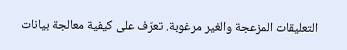التعليقات المزعجة والغير مرغوبة. تعرّف على كيفية معالجة بيانات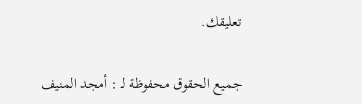تعليقك.

جميع الحقوق محفوظة لـ : أمجد المنيف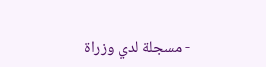- مسجلة لدي وزراة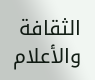الثقافة والأعلام